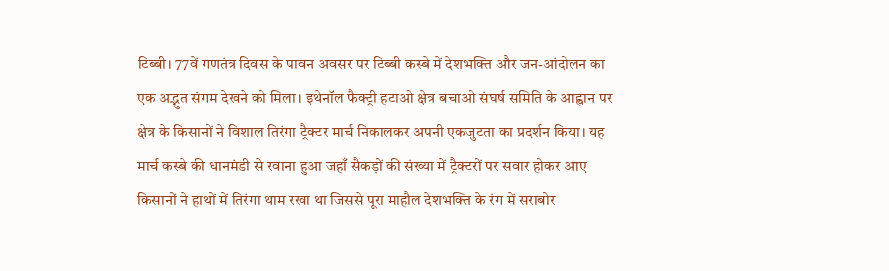टिब्बी। 77वें गणतंत्र दिवस के पावन अवसर पर टिब्बी कस्बे में देशभक्ति और जन-आंदोलन का एक अद्भुत संगम देखने को मिला। इथेनॉल फैक्ट्री हटाओ क्षेत्र बचाओ संघर्ष समिति के आह्वान पर क्षेत्र के किसानों ने विशाल तिरंगा ट्रैक्टर मार्च निकालकर अपनी एकजुटता का प्रदर्शन किया। यह मार्च कस्बे की धानमंडी से रवाना हुआ जहाँ सैकड़ों की संख्या में ट्रैक्टरों पर सवार होकर आए किसानों ने हाथों में तिरंगा थाम रखा था जिससे पूरा माहौल देशभक्ति के रंग में सराबोर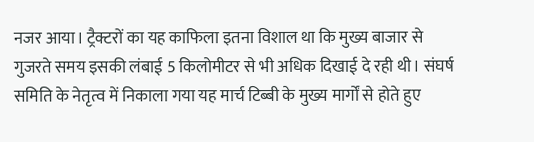नजर आया। ट्रैक्टरों का यह काफिला इतना विशाल था कि मुख्य बाजार से गुजरते समय इसकी लंबाई 5 किलोमीटर से भी अधिक दिखाई दे रही थी। संघर्ष समिति के नेतृत्व में निकाला गया यह मार्च टिब्बी के मुख्य मार्गों से होते हुए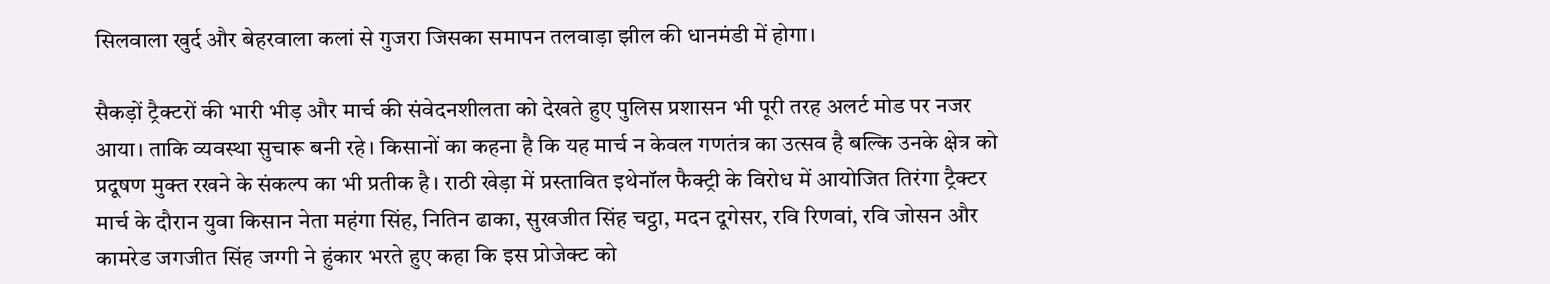सिलवाला खुर्द और बेहरवाला कलां से गुजरा जिसका समापन तलवाड़ा झील की धानमंडी में होगा।

सैकड़ों ट्रैक्टरों की भारी भीड़ और मार्च की संवेदनशीलता को देखते हुए पुलिस प्रशासन भी पूरी तरह अलर्ट मोड पर नजर आया। ताकि व्यवस्था सुचारू बनी रहे। किसानों का कहना है कि यह मार्च न केवल गणतंत्र का उत्सव है बल्कि उनके क्षेत्र को प्रदूषण मुक्त रखने के संकल्प का भी प्रतीक है। राठी खेड़ा में प्रस्तावित इथेनॉल फैक्ट्री के विरोध में आयोजित तिरंगा ट्रैक्टर मार्च के दौरान युवा किसान नेता महंगा सिंह, नितिन ढाका, सुखजीत सिंह चट्ठा, मदन दूगेसर, रवि रिणवां, रवि जोसन और कामरेड जगजीत सिंह जग्गी ने हुंकार भरते हुए कहा कि इस प्रोजेक्ट को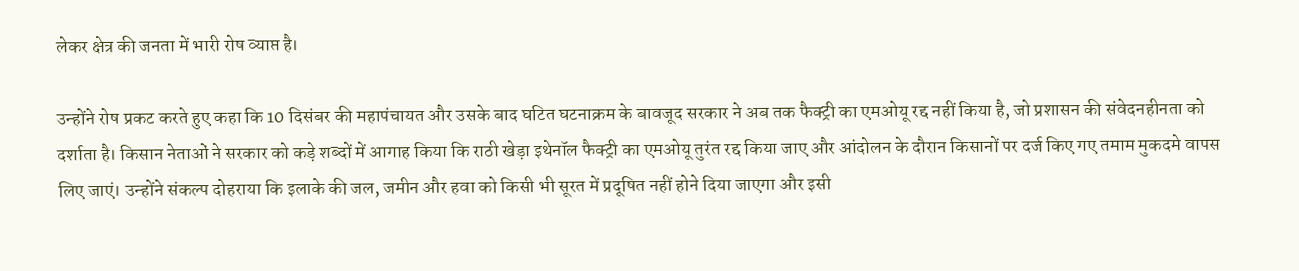लेकर क्षेत्र की जनता में भारी रोष व्याप्त है।

उन्होंने रोष प्रकट करते हुए कहा कि 10 दिसंबर की महापंचायत और उसके बाद घटित घटनाक्रम के बावजूद सरकार ने अब तक फैक्ट्री का एमओयू रद्द नहीं किया है, जो प्रशासन की संवेदनहीनता को दर्शाता है। किसान नेताओं ने सरकार को कड़े शब्दों में आगाह किया कि राठी खेड़ा इथेनॉल फैक्ट्री का एमओयू तुरंत रद्द किया जाए और आंदोलन के दौरान किसानों पर दर्ज किए गए तमाम मुकदमे वापस लिए जाएं। उन्होंने संकल्प दोहराया कि इलाके की जल, जमीन और हवा को किसी भी सूरत में प्रदूषित नहीं होने दिया जाएगा और इसी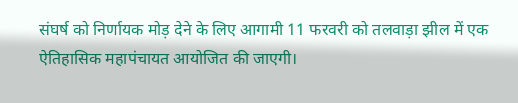संघर्ष को निर्णायक मोड़ देने के लिए आगामी 11 फरवरी को तलवाड़ा झील में एक ऐतिहासिक महापंचायत आयोजित की जाएगी।